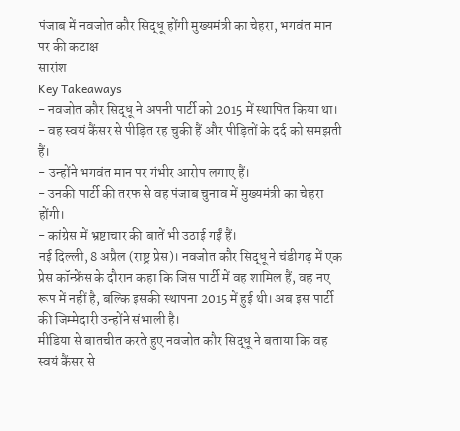पंजाब में नवजोत कौर सिद्धू होंगी मुख्यमंत्री का चेहरा, भगवंत मान पर की कटाक्ष
सारांश
Key Takeaways
- नवजोत कौर सिद्धू ने अपनी पार्टी को 2015 में स्थापित किया था।
- वह स्वयं कैंसर से पीड़ित रह चुकी हैं और पीड़ितों के दर्द को समझती हैं।
- उन्होंने भगवंत मान पर गंभीर आरोप लगाए हैं।
- उनकी पार्टी की तरफ से वह पंजाब चुनाव में मुख्यमंत्री का चेहरा होंगी।
- कांग्रेस में भ्रष्टाचार की बातें भी उठाई गईं हैं।
नई दिल्ली, 8 अप्रैल (राष्ट्र प्रेस)। नवजोत कौर सिद्धू ने चंडीगढ़ में एक प्रेस कॉन्फ्रेंस के दौरान कहा कि जिस पार्टी में वह शामिल हैं, वह नए रूप में नहीं है, बल्कि इसकी स्थापना 2015 में हुई थी। अब इस पार्टी की जिम्मेदारी उन्होंने संभाली है।
मीडिया से बातचीत करते हुए नवजोत कौर सिद्धू ने बताया कि वह स्वयं कैंसर से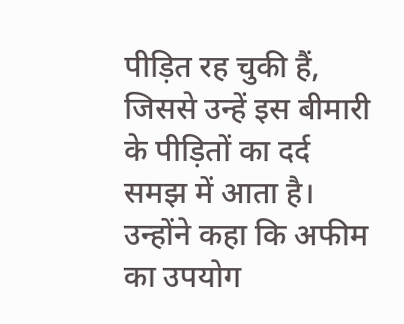पीड़ित रह चुकी हैं, जिससे उन्हें इस बीमारी के पीड़ितों का दर्द समझ में आता है। उन्होंने कहा कि अफीम का उपयोग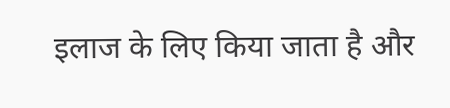इलाज के लिए किया जाता है और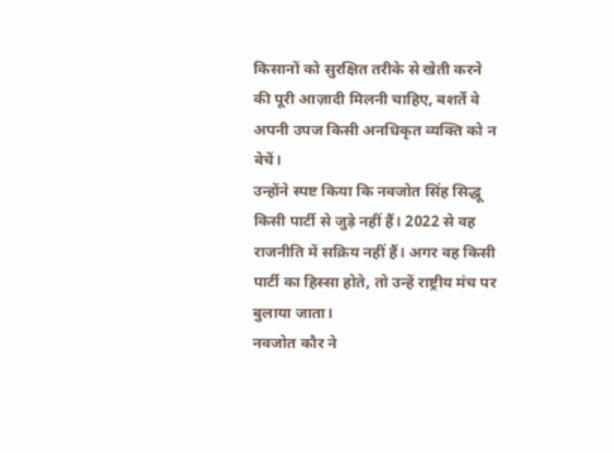किसानों को सुरक्षित तरीके से खेती करने की पूरी आज़ादी मिलनी चाहिए, बशर्ते वे अपनी उपज किसी अनधिकृत व्यक्ति को न बेचें।
उन्होंने स्पष्ट किया कि नवजोत सिंह सिद्धू किसी पार्टी से जुड़े नहीं हैं। 2022 से वह राजनीति में सक्रिय नहीं हैं। अगर वह किसी पार्टी का हिस्सा होते, तो उन्हें राष्ट्रीय मंच पर बुलाया जाता।
नवजोत कौर ने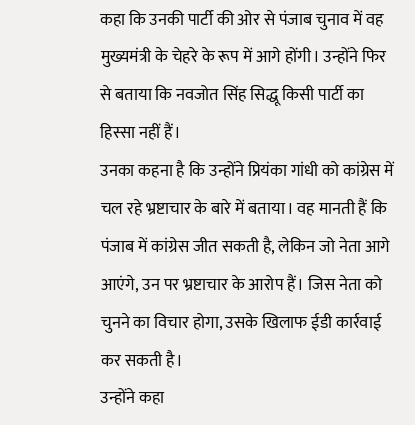कहा कि उनकी पार्टी की ओर से पंजाब चुनाव में वह मुख्यमंत्री के चेहरे के रूप में आगे होंगी। उन्होंने फिर से बताया कि नवजोत सिंह सिद्धू किसी पार्टी का हिस्सा नहीं हैं।
उनका कहना है कि उन्होंने प्रियंका गांधी को कांग्रेस में चल रहे भ्रष्टाचार के बारे में बताया। वह मानती हैं कि पंजाब में कांग्रेस जीत सकती है, लेकिन जो नेता आगे आएंगे, उन पर भ्रष्टाचार के आरोप हैं। जिस नेता को चुनने का विचार होगा, उसके खिलाफ ईडी कार्रवाई कर सकती है।
उन्होंने कहा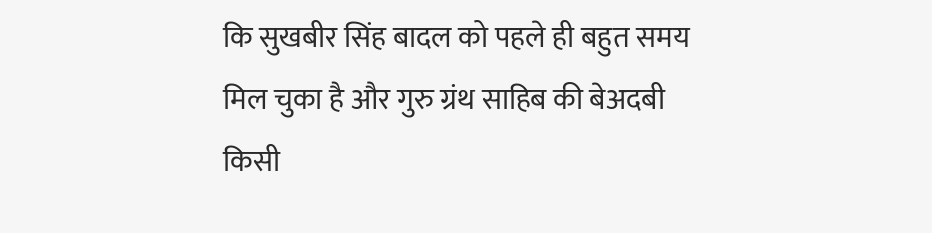कि सुखबीर सिंह बादल को पहले ही बहुत समय मिल चुका है और गुरु ग्रंथ साहिब की बेअदबी किसी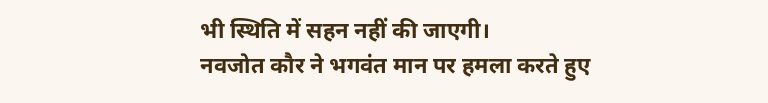भी स्थिति में सहन नहीं की जाएगी।
नवजोत कौर ने भगवंत मान पर हमला करते हुए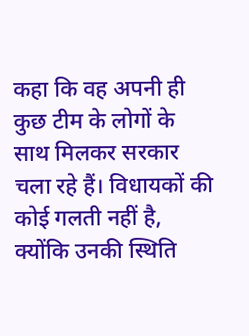कहा कि वह अपनी ही कुछ टीम के लोगों के साथ मिलकर सरकार चला रहे हैं। विधायकों की कोई गलती नहीं है, क्योंकि उनकी स्थिति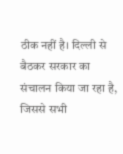ठीक नहीं है। दिल्ली से बैठकर सरकार का संचालन किया जा रहा है, जिससे सभी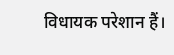विधायक परेशान हैं।